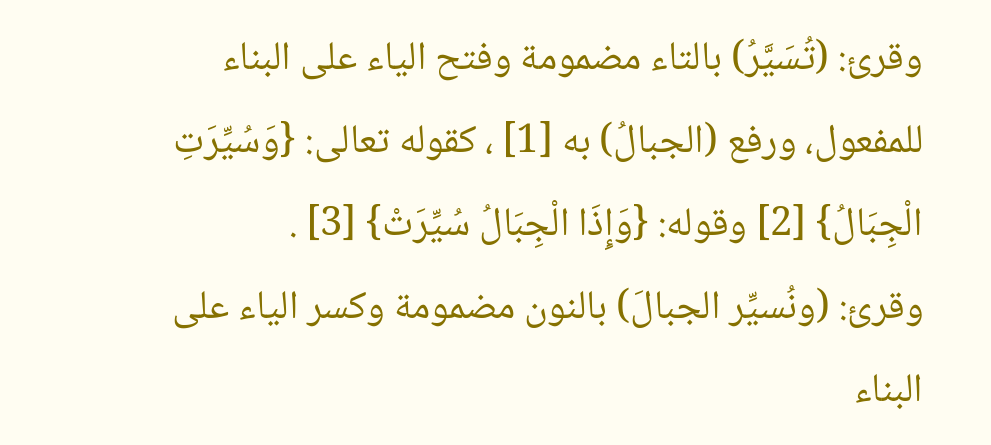وقرئ: (تُسَيَّرُ) بالتاء مضمومة وفتح الياء على البناء للمفعول، ورفع (الجبالُ) به [1] ، كقوله تعالى: {وَسُيِّرَتِ الْجِبَالُ} [2] وقوله: {وَإِذَا الْجِبَالُ سُيِّرَتْ} [3] .
وقرئ: (ونُسيِّر الجبالَ) بالنون مضمومة وكسر الياء على البناء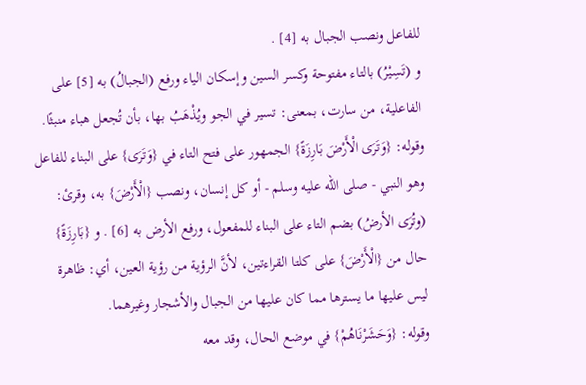للفاعل ونصب الجبال به [4] .
و (تَسِيْرُ) بالتاء مفتوحة وكسر السين وإسكان الياء ورفع (الجبالُ) به [5] على الفاعلية، من سارت، بمعنى: تسير في الجو ويُذْهَبُ بها، بأن تُجعل هباء منبثًا.
وقوله: {وَتَرَى الْأَرْضَ بَارِزَةً} الجمهور على فتح التاء في {وَتَرَى} على البناء للفاعل وهو النبي - صلى الله عليه وسلم - أو كل إنسان، ونصب {الْأَرْضَ} به، وقرئ: (وتُرَى الأرضُ) بضم التاء على البناء للمفعول، ورفع الأرض به [6] . و {بَارِزَةً} حال من {الْأَرْضَ} على كلتا القراءتين، لأنَّ الرؤية من رؤية العين، أي: ظاهرة ليس عليها ما يسترها مما كان عليها من الجبال والأشجار وغيرهما.
وقوله: {وَحَشَرْنَاهُمْ} في موضع الحال، وقد معه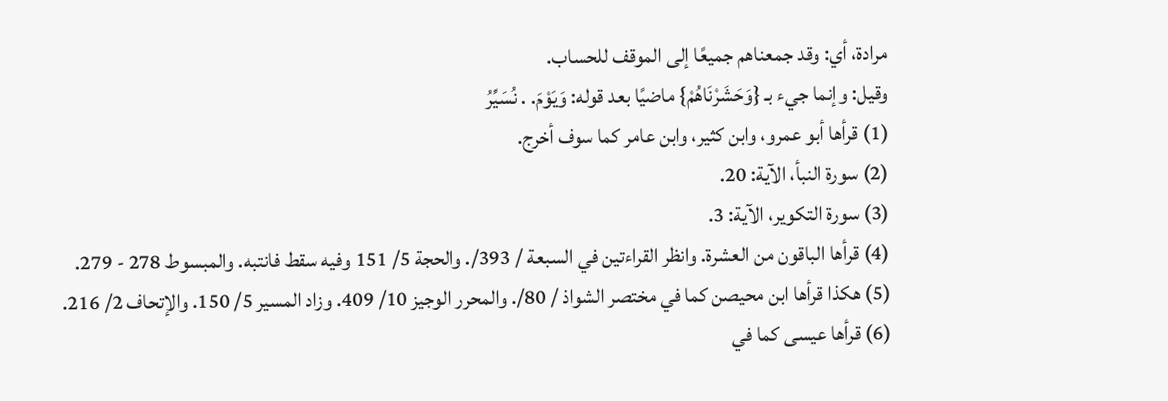مرادة، أي: وقد جمعناهم جميعًا إلى الموقف للحساب.
وقيل: وإنما جيء بـ {وَحَشَرْنَاهُمْ} ماضيًا بعد قوله: وَيَوْمَ. . نُسَيِّرُ
(1) قرأها أبو عمرو، وابن كثير، وابن عامر كما سوف أخرج.
(2) سورة النبأ، الآية: 20.
(3) سورة التكوير، الآية: 3.
(4) قرأها الباقون من العشرة. وانظر القراءتين في السبعة / 393/. والحجة 5/ 151 وفيه سقط فانتبه. والمبسوط 278 - 279.
(5) هكذا قرأها ابن محيصن كما في مختصر الشواذ / 80/. والمحرر الوجيز 10/ 409. وزاد المسير 5/ 150. والإتحاف 2/ 216.
(6) قرأها عيسى كما في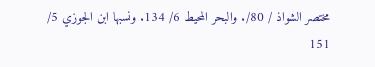مختصر الشواذ / 80/. والبحر المحيط 6/ 134. ونسبها ابن الجوزي 5/ 151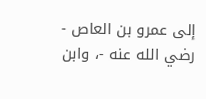إلى عمرو بن العاص - رضي الله عنه -، وابن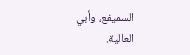السميفع، وأبي العالية.